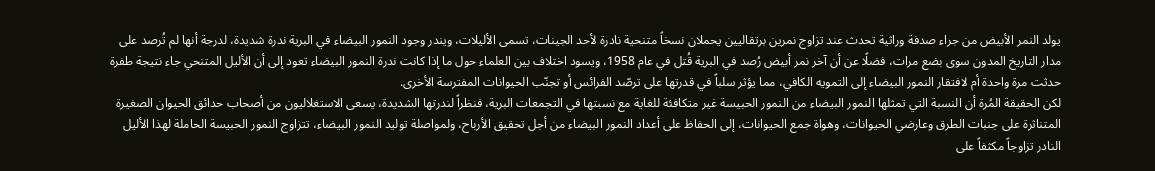يولد النمر الأبيض من جراء صدفة وراثية تحدث عند تزاوج نمرين برتقاليين يحملان نسخاً متنحية نادرة لأحد الجينات، تسمى الأليلات، ويندر وجود النمور البيضاء في البرية ندرة شديدة، لدرجة أنها لم تُرصد على مدار التاريخ المدون سوى بضع مرات، فضلًا عن أن آخر نمر أبيض رُصد في البرية قُتل في عام 1958، ويسود اختلاف بين العلماء حول ما إذا كانت ندرة النمور البيضاء تعود إلى أن الأليل المتنحي جاء نتيجة طفرة حدثت مرة واحدة أم لافتقار النمور البيضاء إلى التمويه الكافي، مما يؤثر سلباً في قدرتها على ترصّد الفرائس أو تجنّب الحيوانات المفترسة الأخرى.
لكن الحقيقة المُرة أن النسبة التي تمثلها النمور البيضاء من النمور الحبيسة غير متكافئة للغاية مع نسبتها في التجمعات البرية، فنظراً لندرتها الشديدة، يسعى الاستغلاليون من أصحاب حدائق الحيوان الصغيرة المتناثرة على جنبات الطرق وعارضي الحيوانات، وهواة جمع الحيوانات، إلى الحفاظ على أعداد النمور البيضاء من أجل تحقيق الأرباح، ولمواصلة توليد النمور البيضاء، تتزاوج النمور الحبيسة الحاملة لهذا الأليل النادر تزاوجاً مكثفاً على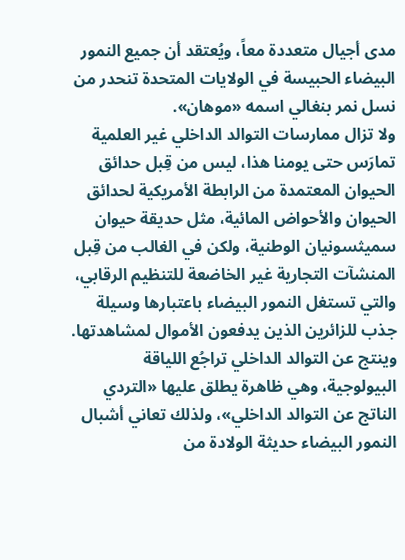مدى أجيال متعددة معاً، ويُعتقد أن جميع النمور البيضاء الحبيسة في الولايات المتحدة تنحدر من نسل نمر بنغالي اسمه «موهان».
ولا تزال ممارسات التوالد الداخلي غير العلمية تمارَس حتى يومنا هذا، ليس من قِبل حدائق الحيوان المعتمدة من الرابطة الأمريكية لحدائق الحيوان والأحواض المائية، مثل حديقة حيوان سميثسونيان الوطنية، ولكن في الغالب من قِبل المنشآت التجارية غير الخاضعة للتنظيم الرقابي، والتي تستغل النمور البيضاء باعتبارها وسيلة جذب للزائرين الذين يدفعون الأموال لمشاهدتها.
وينتج عن التوالد الداخلي تراجُع اللياقة البيولوجية، وهي ظاهرة يطلق عليها «التردي الناتج عن التوالد الداخلي»، ولذلك تعاني أشبال النمور البيضاء حديثة الولادة من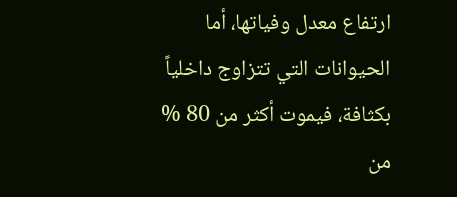ارتفاع معدل وفياتها، أما الحيوانات التي تتزاوج داخلياً بكثافة، فيموت أكثر من 80 % من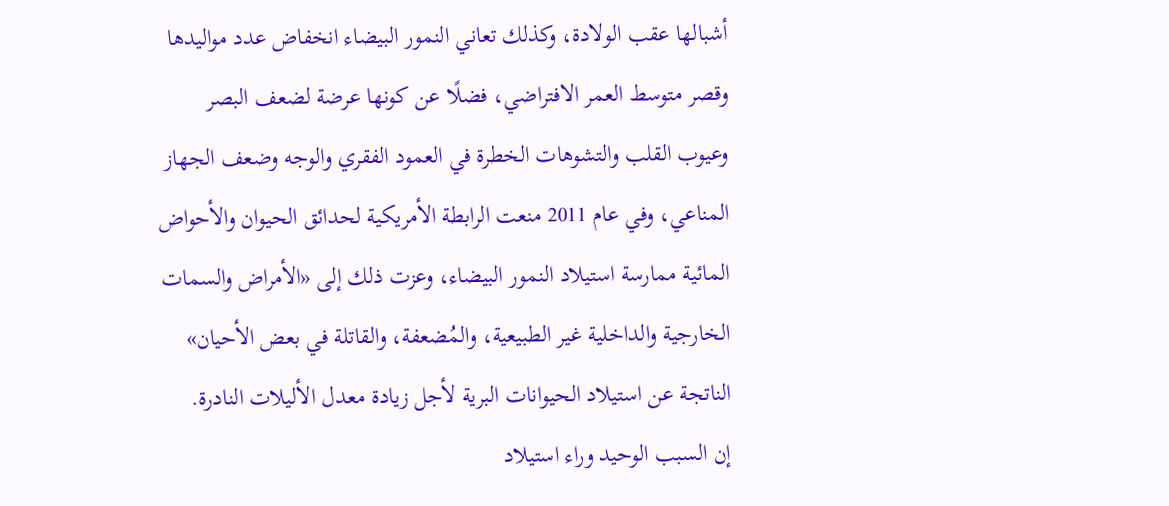أشبالها عقب الولادة، وكذلك تعاني النمور البيضاء انخفاض عدد مواليدها وقصر متوسط العمر الافتراضي، فضلًا عن كونها عرضة لضعف البصر وعيوب القلب والتشوهات الخطرة في العمود الفقري والوجه وضعف الجهاز المناعي، وفي عام 2011 منعت الرابطة الأمريكية لحدائق الحيوان والأحواض المائية ممارسة استيلاد النمور البيضاء، وعزت ذلك إلى «الأمراض والسمات الخارجية والداخلية غير الطبيعية، والمُضعفة، والقاتلة في بعض الأحيان» الناتجة عن استيلاد الحيوانات البرية لأجل زيادة معدل الأليلات النادرة.
إن السبب الوحيد وراء استيلاد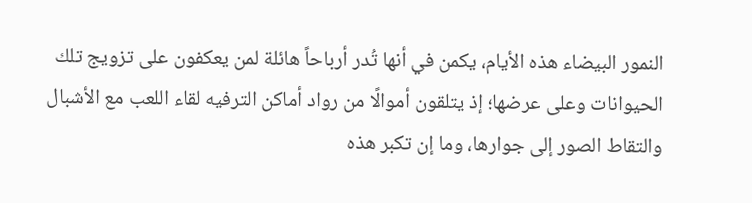النمور البيضاء هذه الأيام، يكمن في أنها تُدر أرباحاً هائلة لمن يعكفون على تزويج تلك الحيوانات وعلى عرضها؛ إذ يتلقون أموالًا من رواد أماكن الترفيه لقاء اللعب مع الأشبال والتقاط الصور إلى جوارها، وما إن تكبر هذه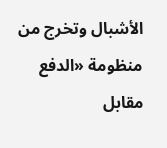الأشبال وتخرج من منظومة «الدفع مقابل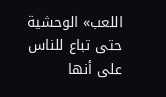اللعب» الوحشية حتى تباع للناس على أنها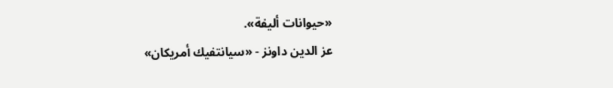«حيوانات أليفة».
عز الدين داونز - «سيانتفيك أمريكان»